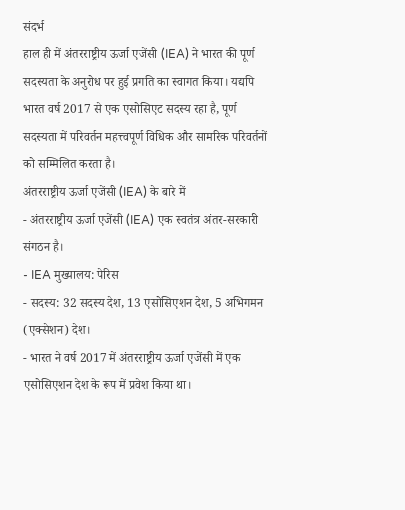संदर्भ
हाल ही में अंतरराष्ट्रीय ऊर्जा एजेंसी (IEA) ने भारत की पूर्ण सदस्यता के अनुरोध पर हुई प्रगति का स्वागत किया। यद्यपि भारत वर्ष 2017 से एक एसोसिएट सदस्य रहा है, पूर्ण सदस्यता में परिवर्तन महत्त्वपूर्ण विधिक और सामरिक परिवर्तनों को सम्मिलित करता है।
अंतरराष्ट्रीय ऊर्जा एजेंसी (IEA) के बारे में
- अंतरराष्ट्रीय ऊर्जा एजेंसी (IEA) एक स्वतंत्र अंतर-सरकारी संगठन है।
- IEA मुख्यालय: पेरिस
- सदस्य: 32 सदस्य देश, 13 एसोसिएशन देश, 5 अभिगमन (एक्सेशन) देश।
- भारत ने वर्ष 2017 में अंतरराष्ट्रीय ऊर्जा एजेंसी में एक एसोसिएशन देश के रूप में प्रवेश किया था।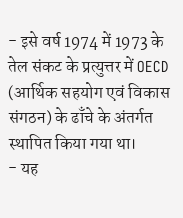- इसे वर्ष 1974 में 1973 के तेल संकट के प्रत्युत्तर में OECD (आर्थिक सहयोग एवं विकास संगठन) के ढाँचे के अंतर्गत स्थापित किया गया था।
- यह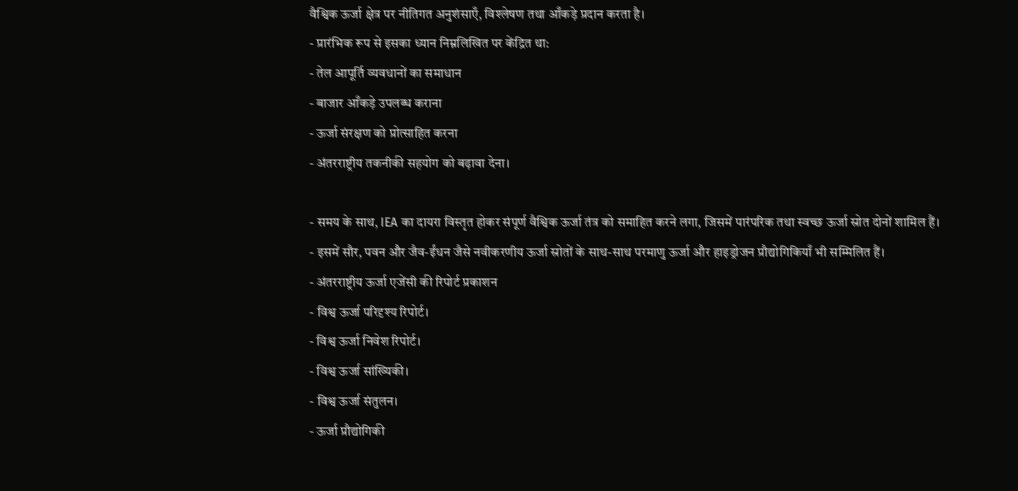वैश्विक ऊर्जा क्षेत्र पर नीतिगत अनुशंसाएँ, विश्लेषण तथा आँकड़े प्रदान करता है।
- प्रारंभिक रूप से इसका ध्यान निम्नलिखित पर केंद्रित था:
- तेल आपूर्ति व्यवधानों का समाधान
- बाजार आँकड़े उपलब्ध कराना
- ऊर्जा संरक्षण को प्रोत्साहित करना
- अंतरराष्ट्रीय तकनीकी सहयोग को बढ़ावा देना।

- समय के साथ, IEA का दायरा विस्तृत होकर संपूर्ण वैश्विक ऊर्जा तंत्र को समाहित करने लगा, जिसमें पारंपरिक तथा स्वच्छ ऊर्जा स्रोत दोनों शामिल हैं।
- इसमें सौर, पवन और जैव-ईंधन जैसे नवीकरणीय ऊर्जा स्रोतों के साथ-साथ परमाणु ऊर्जा और हाइड्रोजन प्रौद्योगिकियाँ भी सम्मिलित हैं।
- अंतरराष्ट्रीय ऊर्जा एजेंसी की रिपोर्ट प्रकाशन
- विश्व ऊर्जा परिदृश्य रिपोर्ट।
- विश्व ऊर्जा निवेश रिपोर्ट।
- विश्व ऊर्जा सांख्यिकी।
- विश्व ऊर्जा संतुलन।
- ऊर्जा प्रौद्योगिकी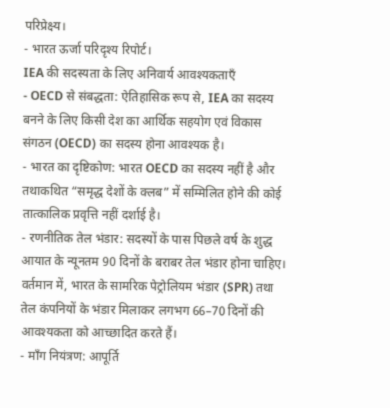परिप्रेक्ष्य।
- भारत ऊर्जा परिदृश्य रिपोर्ट।
IEA की सदस्यता के लिए अनिवार्य आवश्यकताएँ
- OECD से संबद्धता: ऐतिहासिक रूप से, IEA का सदस्य बनने के लिए किसी देश का आर्थिक सहयोग एवं विकास संगठन (OECD) का सदस्य होना आवश्यक है।
- भारत का दृष्टिकोण: भारत OECD का सदस्य नहीं है और तथाकथित “समृद्ध देशों के क्लब” में सम्मिलित होने की कोई तात्कालिक प्रवृत्ति नहीं दर्शाई है।
- रणनीतिक तेल भंडार: सदस्यों के पास पिछले वर्ष के शुद्ध आयात के न्यूनतम 90 दिनों के बराबर तेल भंडार होना चाहिए। वर्तमान में, भारत के सामरिक पेट्रोलियम भंडार (SPR) तथा तेल कंपनियों के भंडार मिलाकर लगभग 66–70 दिनों की आवश्यकता को आच्छादित करते हैं।
- माँग नियंत्रण: आपूर्ति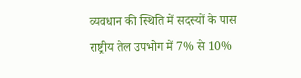व्यवधान की स्थिति में सदस्यों के पास राष्ट्रीय तेल उपभोग में 7% से 10%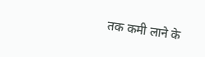तक कमी लाने के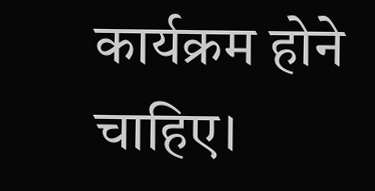कार्यक्रम होने चाहिए।